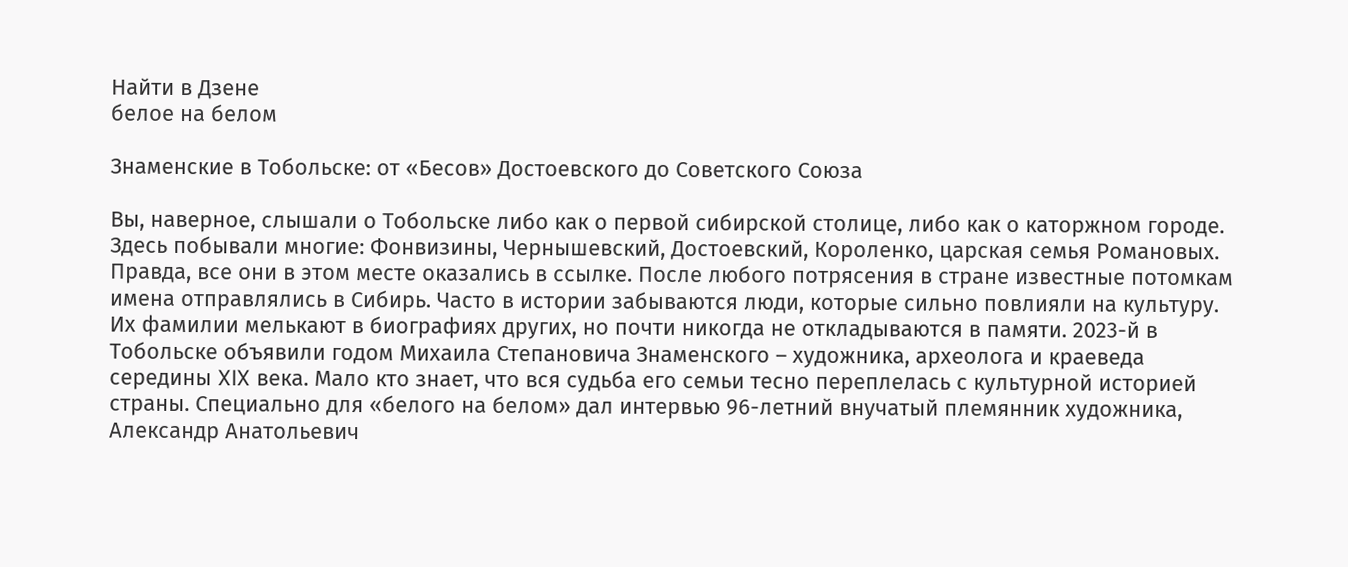Найти в Дзене
белое на белом

Знаменские в Тобольске: от «Бесов» Достоевского до Советского Союза

Вы, наверное, слышали о Тобольске либо как о первой сибирской столице, либо как о каторжном городе. Здесь побывали многие: Фонвизины, Чернышевский, Достоевский, Короленко, царская семья Романовых. Правда, все они в этом месте оказались в ссылке. После любого потрясения в стране известные потомкам имена отправлялись в Сибирь. Часто в истории забываются люди, которые сильно повлияли на культуру. Их фамилии мелькают в биографиях других, но почти никогда не откладываются в памяти. 2023-й в Тобольске объявили годом Михаила Степановича Знаменского – художника, археолога и краеведа середины XIX века. Мало кто знает, что вся судьба его семьи тесно переплелась с культурной историей страны. Специально для «белого на белом» дал интервью 96-летний внучатый племянник художника, Александр Анатольевич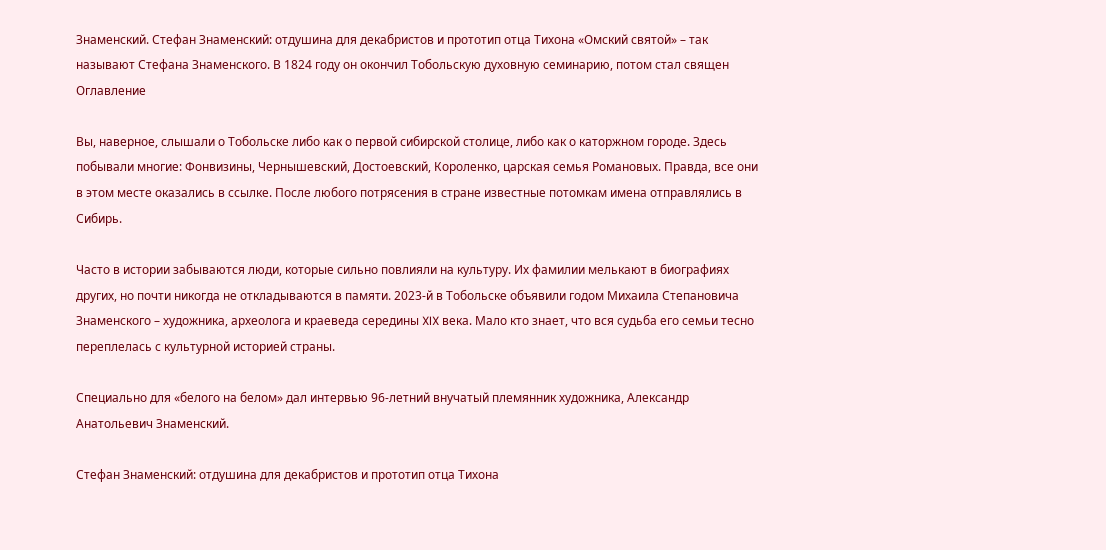Знаменский. Стефан Знаменский: отдушина для декабристов и прототип отца Тихона «Омский святой» – так называют Стефана Знаменского. В 1824 году он окончил Тобольскую духовную семинарию, потом стал священ
Оглавление

Вы, наверное, слышали о Тобольске либо как о первой сибирской столице, либо как о каторжном городе. Здесь побывали многие: Фонвизины, Чернышевский, Достоевский, Короленко, царская семья Романовых. Правда, все они в этом месте оказались в ссылке. После любого потрясения в стране известные потомкам имена отправлялись в Сибирь.

Часто в истории забываются люди, которые сильно повлияли на культуру. Их фамилии мелькают в биографиях других, но почти никогда не откладываются в памяти. 2023-й в Тобольске объявили годом Михаила Степановича Знаменского – художника, археолога и краеведа середины XIX века. Мало кто знает, что вся судьба его семьи тесно переплелась с культурной историей страны.

Специально для «белого на белом» дал интервью 96-летний внучатый племянник художника, Александр Анатольевич Знаменский.

Стефан Знаменский: отдушина для декабристов и прототип отца Тихона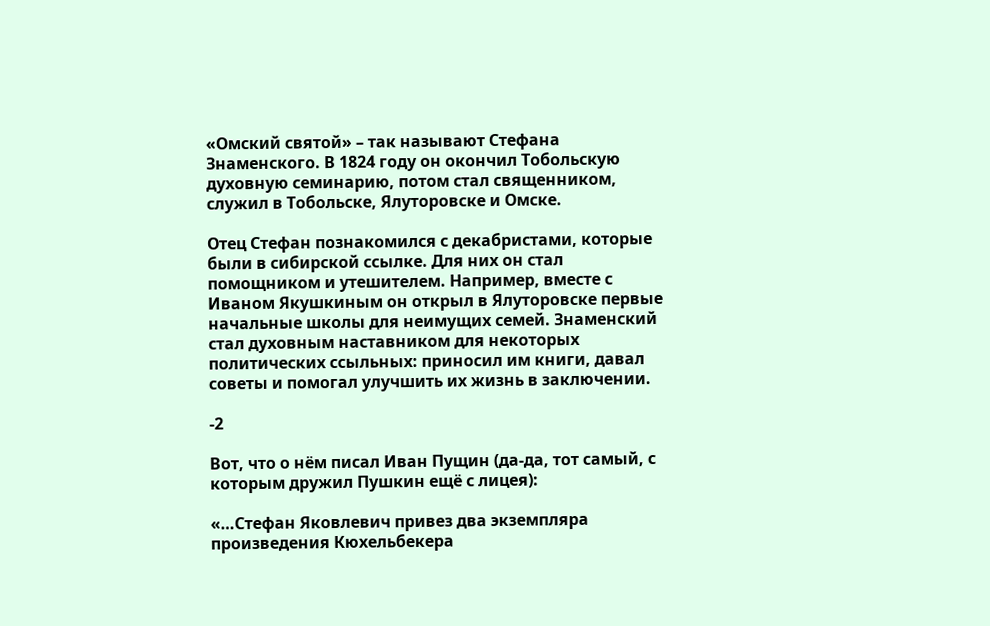«Омский святой» – так называют Стефана Знаменского. В 1824 году он окончил Тобольскую духовную семинарию, потом стал священником, служил в Тобольске, Ялуторовске и Омске.

Отец Стефан познакомился с декабристами, которые были в сибирской ссылке. Для них он стал помощником и утешителем. Например, вместе с Иваном Якушкиным он открыл в Ялуторовске первые начальные школы для неимущих семей. Знаменский стал духовным наставником для некоторых политических ссыльных: приносил им книги, давал советы и помогал улучшить их жизнь в заключении.

-2

Вот, что о нём писал Иван Пущин (да-да, тот самый, с которым дружил Пушкин ещё с лицея):

«…Стефан Яковлевич привез два экземпляра произведения Кюхельбекера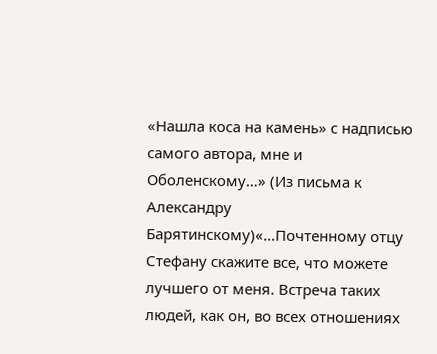«Нашла коса на камень» с надписью самого автора, мне и Оболенскому…» (Из письма к Александру Барятинскому)«…Почтенному отцу Стефану скажите все, что можете лучшего от меня. Встреча таких людей, как он, во всех отношениях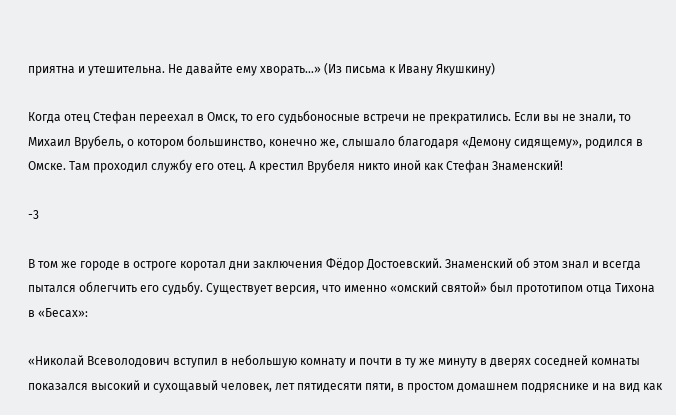приятна и утешительна. Не давайте ему хворать…» (Из письма к Ивану Якушкину)

Когда отец Стефан переехал в Омск, то его судьбоносные встречи не прекратились. Если вы не знали, то Михаил Врубель, о котором большинство, конечно же, слышало благодаря «Демону сидящему», родился в Омске. Там проходил службу его отец. А крестил Врубеля никто иной как Стефан Знаменский!

-3

В том же городе в остроге коротал дни заключения Фёдор Достоевский. Знаменский об этом знал и всегда пытался облегчить его судьбу. Существует версия, что именно «омский святой» был прототипом отца Тихона в «Бесах»:

«Николай Всеволодович вступил в небольшую комнату и почти в ту же минуту в дверях соседней комнаты показался высокий и сухощавый человек, лет пятидесяти пяти, в простом домашнем подряснике и на вид как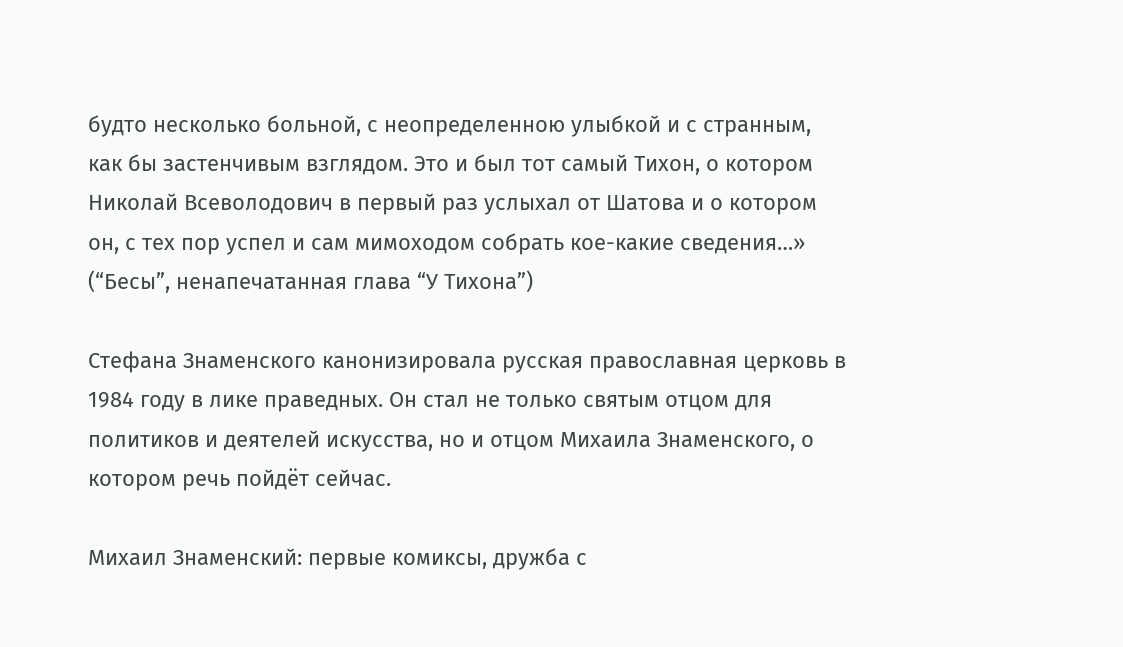будто несколько больной, с неопределенною улыбкой и с странным, как бы застенчивым взглядом. Это и был тот самый Тихон, о котором Николай Всеволодович в первый раз услыхал от Шатова и о котором он, с тех пор успел и сам мимоходом собрать кое-какие сведения…» (“Бесы”, ненапечатанная глава “У Тихона”)

Стефана Знаменского канонизировала русская православная церковь в 1984 году в лике праведных. Он стал не только святым отцом для политиков и деятелей искусства, но и отцом Михаила Знаменского, о котором речь пойдёт сейчас.

Михаил Знаменский: первые комиксы, дружба с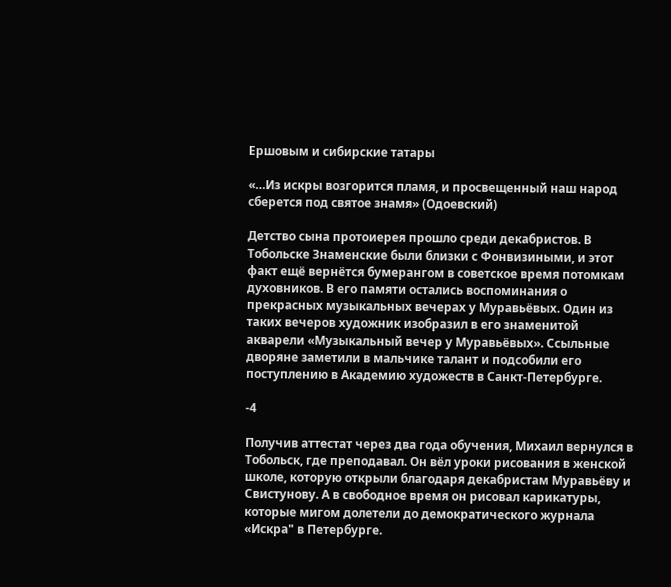Ершовым и сибирские татары

«…Из искры возгорится пламя, и просвещенный наш народ сберется под святое знамя» (Одоевский)

Детство сына протоиерея прошло среди декабристов. В Тобольске Знаменские были близки с Фонвизиными, и этот факт ещё вернётся бумерангом в советское время потомкам духовников. В его памяти остались воспоминания о прекрасных музыкальных вечерах у Муравьёвых. Один из таких вечеров художник изобразил в его знаменитой акварели «Музыкальный вечер у Муравьёвых». Ссыльные дворяне заметили в мальчике талант и подсобили его поступлению в Академию художеств в Санкт-Петербурге.

-4

Получив аттестат через два года обучения, Михаил вернулся в Тобольск, где преподавал. Он вёл уроки рисования в женской школе, которую открыли благодаря декабристам Муравьёву и Свистунову. А в свободное время он рисовал карикатуры, которые мигом долетели до демократического журнала «Искра" в Петербурге.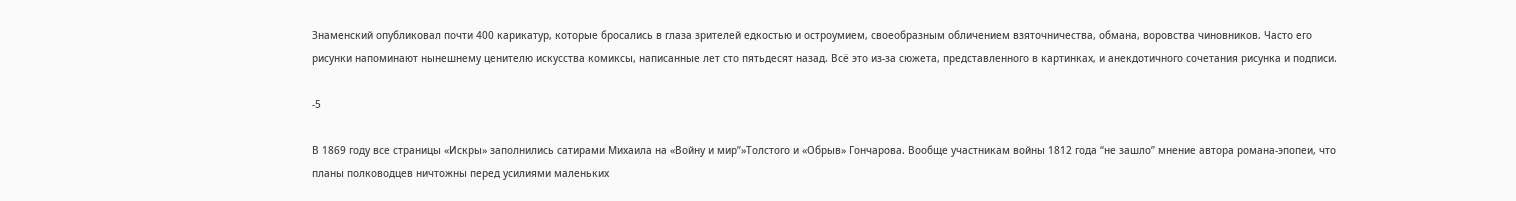Знаменский опубликовал почти 400 карикатур, которые бросались в глаза зрителей едкостью и остроумием, своеобразным обличением взяточничества, обмана, воровства чиновников. Часто его рисунки напоминают нынешнему ценителю искусства комиксы, написанные лет сто пятьдесят назад. Всё это из-за сюжета, представленного в картинках, и анекдотичного сочетания рисунка и подписи.

-5

В 1869 году все страницы «Искры» заполнились сатирами Михаила на «Войну и мир”»Толстого и «Обрыв» Гончарова. Вообще участникам войны 1812 года “не зашло” мнение автора романа-эпопеи, что планы полководцев ничтожны перед усилиями маленьких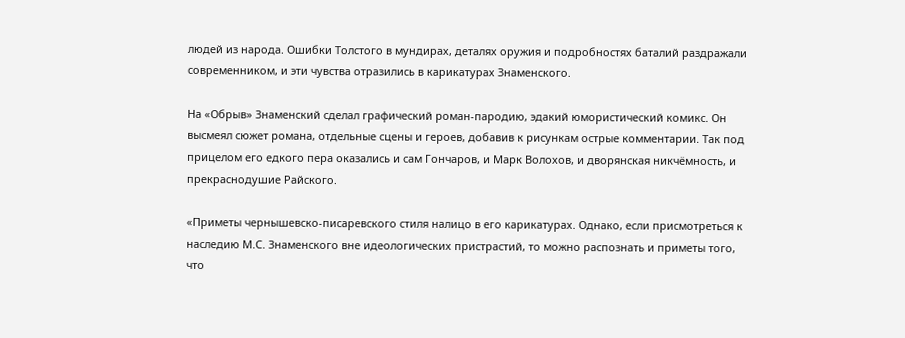людей из народа. Ошибки Толстого в мундирах, деталях оружия и подробностях баталий раздражали современником, и эти чувства отразились в карикатурах Знаменского.

На «Обрыв» Знаменский сделал графический роман-пародию, эдакий юмористический комикс. Он высмеял сюжет романа, отдельные сцены и героев, добавив к рисункам острые комментарии. Так под прицелом его едкого пера оказались и сам Гончаров, и Марк Волохов, и дворянская никчёмность, и прекраснодушие Райского.

«Приметы чернышевско-писаревского стиля налицо в его карикатурах. Однако, если присмотреться к наследию М.С. Знаменского вне идеологических пристрастий, то можно распознать и приметы того, что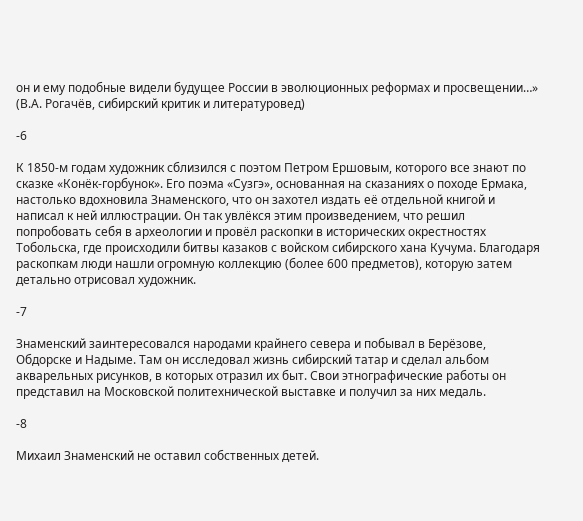он и ему подобные видели будущее России в эволюционных реформах и просвещении…» (В.А. Рогачёв, сибирский критик и литературовед)

-6

К 1850-м годам художник сблизился с поэтом Петром Ершовым, которого все знают по сказке «Конёк-горбунок». Его поэма «Сузгэ», основанная на сказаниях о походе Ермака, настолько вдохновила Знаменского, что он захотел издать её отдельной книгой и написал к ней иллюстрации. Он так увлёкся этим произведением, что решил попробовать себя в археологии и провёл раскопки в исторических окрестностях Тобольска, где происходили битвы казаков с войском сибирского хана Кучума. Благодаря раскопкам люди нашли огромную коллекцию (более 600 предметов), которую затем детально отрисовал художник.

-7

Знаменский заинтересовался народами крайнего севера и побывал в Берёзове, Обдорске и Надыме. Там он исследовал жизнь сибирский татар и сделал альбом акварельных рисунков, в которых отразил их быт. Свои этнографические работы он представил на Московской политехнической выставке и получил за них медаль.

-8

Михаил Знаменский не оставил собственных детей.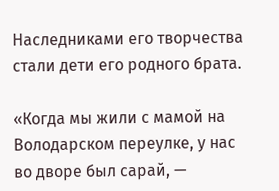Наследниками его творчества стали дети его родного брата.

«Когда мы жили с мамой на Володарском переулке, у нас во дворе был сарай, —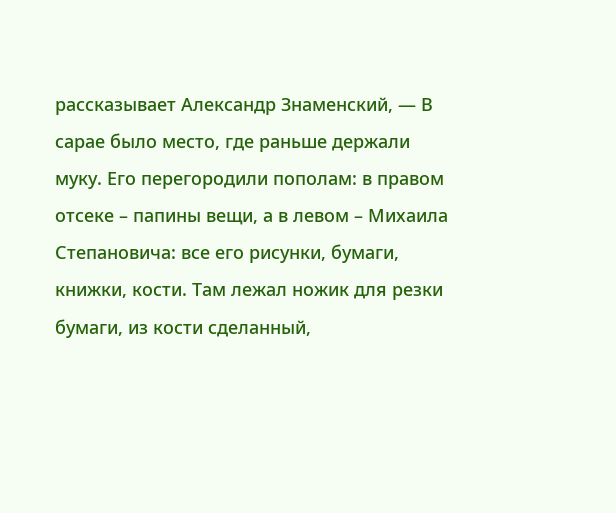рассказывает Александр Знаменский, — В сарае было место, где раньше держали муку. Его перегородили пополам: в правом отсеке – папины вещи, а в левом – Михаила Степановича: все его рисунки, бумаги, книжки, кости. Там лежал ножик для резки бумаги, из кости сделанный,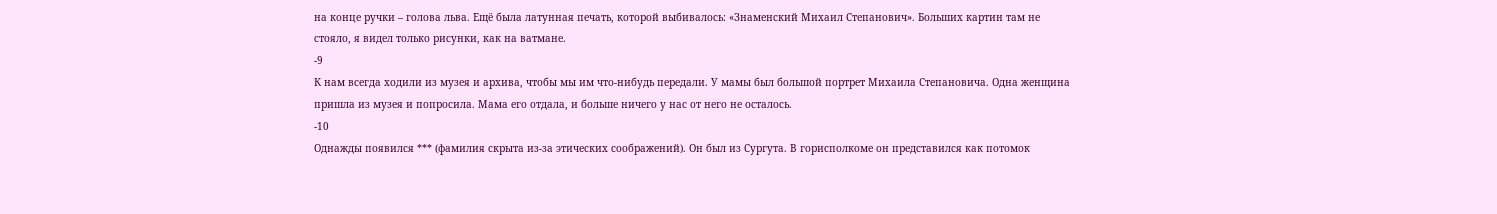на конце ручки – голова льва. Ещё была латунная печать, которой выбивалось: «Знаменский Михаил Степанович». Больших картин там не стояло, я видел только рисунки, как на ватмане.
-9
К нам всегда ходили из музея и архива, чтобы мы им что-нибудь передали. У мамы был большой портрет Михаила Степановича. Одна женщина пришла из музея и попросила. Мама его отдала, и больше ничего у нас от него не осталось.
-10
Однажды появился *** (фамилия скрыта из-за этических соображений). Он был из Сургута. В горисполкоме он представился как потомок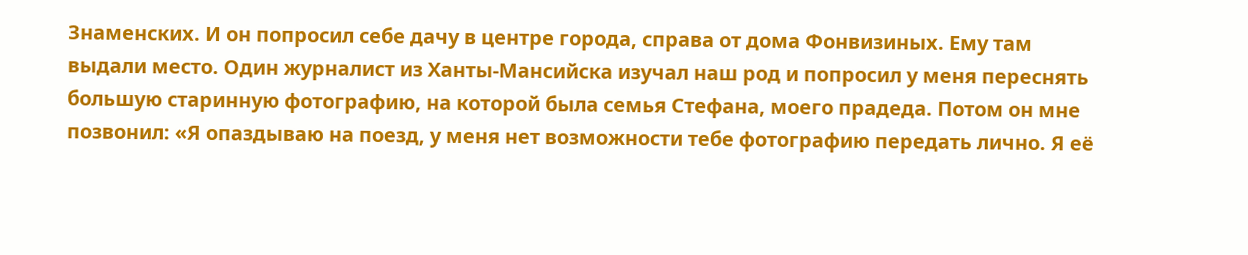Знаменских. И он попросил себе дачу в центре города, справа от дома Фонвизиных. Ему там выдали место. Один журналист из Ханты-Мансийска изучал наш род и попросил у меня переснять большую старинную фотографию, на которой была семья Стефана, моего прадеда. Потом он мне позвонил: «Я опаздываю на поезд, у меня нет возможности тебе фотографию передать лично. Я её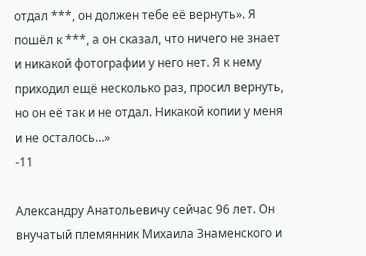отдал ***, он должен тебе её вернуть». Я пошёл к ***, а он сказал, что ничего не знает и никакой фотографии у него нет. Я к нему приходил ещё несколько раз, просил вернуть, но он её так и не отдал. Никакой копии у меня и не осталось…»
-11

Александру Анатольевичу сейчас 96 лет. Он внучатый племянник Михаила Знаменского и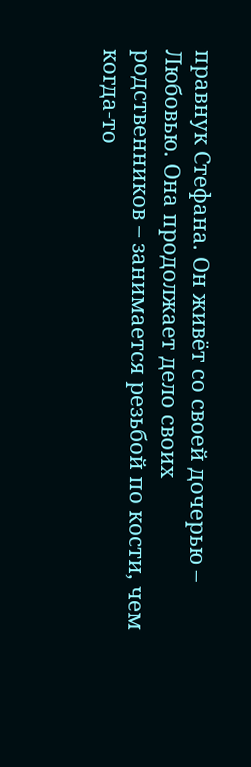правнук Стефана. Он живёт со своей дочерью – Любовью. Она продолжает дело своих родственников – занимается резьбой по кости, чем когда-то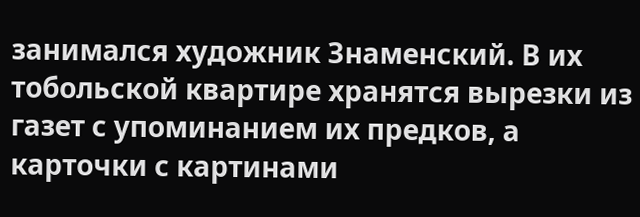занимался художник Знаменский. В их тобольской квартире хранятся вырезки из газет с упоминанием их предков, а карточки с картинами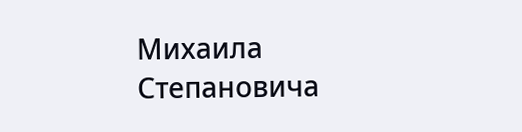Михаила Степановича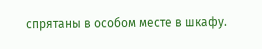спрятаны в особом месте в шкафу.